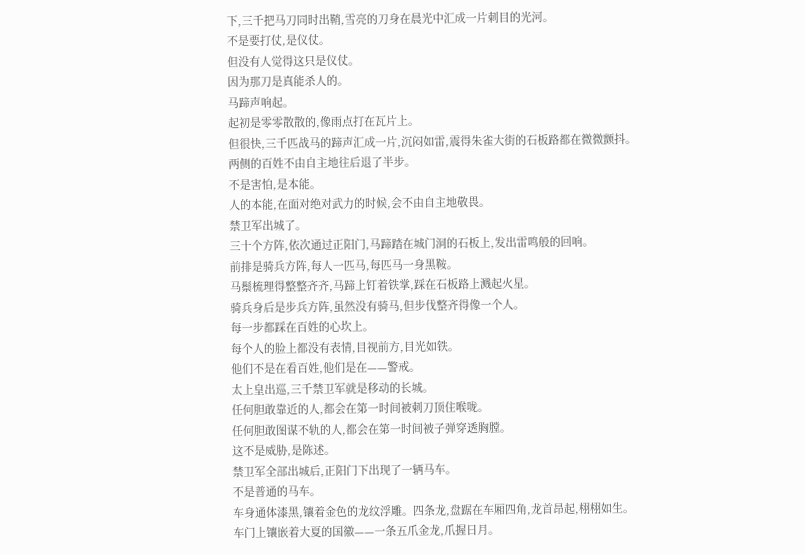下,三千把马刀同时出鞘,雪亮的刀身在晨光中汇成一片刺目的光河。
不是要打仗,是仪仗。
但没有人觉得这只是仪仗。
因为那刀是真能杀人的。
马蹄声响起。
起初是零零散散的,像雨点打在瓦片上。
但很快,三千匹战马的蹄声汇成一片,沉闷如雷,震得朱雀大街的石板路都在微微颤抖。
两侧的百姓不由自主地往后退了半步。
不是害怕,是本能。
人的本能,在面对绝对武力的时候,会不由自主地敬畏。
禁卫军出城了。
三十个方阵,依次通过正阳门,马蹄踏在城门洞的石板上,发出雷鸣般的回响。
前排是骑兵方阵,每人一匹马,每匹马一身黑鞍。
马鬃梳理得整整齐齐,马蹄上钉着铁掌,踩在石板路上溅起火星。
骑兵身后是步兵方阵,虽然没有骑马,但步伐整齐得像一个人。
每一步都踩在百姓的心坎上。
每个人的脸上都没有表情,目视前方,目光如铁。
他们不是在看百姓,他们是在——警戒。
太上皇出巡,三千禁卫军就是移动的长城。
任何胆敢靠近的人,都会在第一时间被刺刀顶住喉咙。
任何胆敢图谋不轨的人,都会在第一时间被子弹穿透胸膛。
这不是威胁,是陈述。
禁卫军全部出城后,正阳门下出现了一辆马车。
不是普通的马车。
车身通体漆黑,镶着金色的龙纹浮雕。四条龙,盘踞在车厢四角,龙首昂起,栩栩如生。
车门上镶嵌着大夏的国徽——一条五爪金龙,爪握日月。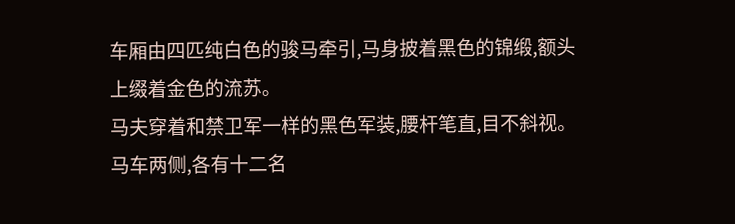车厢由四匹纯白色的骏马牵引,马身披着黑色的锦缎,额头上缀着金色的流苏。
马夫穿着和禁卫军一样的黑色军装,腰杆笔直,目不斜视。
马车两侧,各有十二名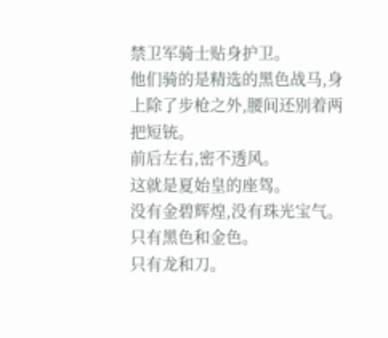禁卫军骑士贴身护卫。
他们骑的是精选的黑色战马,身上除了步枪之外,腰间还别着两把短铳。
前后左右,密不透风。
这就是夏始皇的座驾。
没有金碧辉煌,没有珠光宝气。
只有黑色和金色。
只有龙和刀。